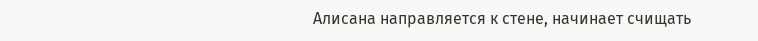Алисана направляется к стене, начинает счищать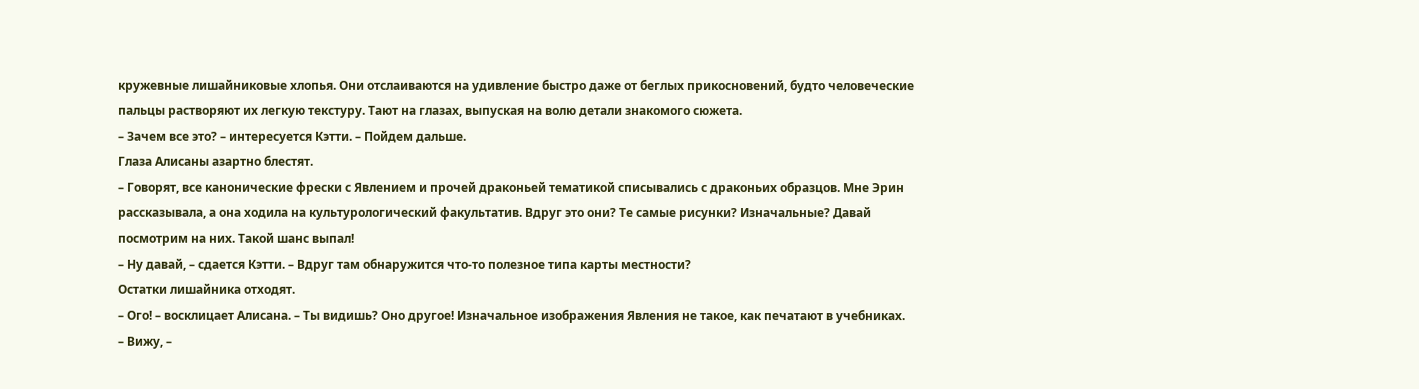кружевные лишайниковые хлопья. Они отслаиваются на удивление быстро даже от беглых прикосновений, будто человеческие пальцы растворяют их легкую текстуру. Тают на глазах, выпуская на волю детали знакомого сюжета.
– Зачем все это? – интересуется Кэтти. – Пойдем дальше.
Глаза Алисаны азартно блестят.
– Говорят, все канонические фрески с Явлением и прочей драконьей тематикой списывались с драконьих образцов. Мне Эрин рассказывала, а она ходила на культурологический факультатив. Вдруг это они? Те самые рисунки? Изначальные? Давай посмотрим на них. Такой шанс выпал!
– Ну давай, – сдается Кэтти. – Вдруг там обнаружится что-то полезное типа карты местности?
Остатки лишайника отходят.
– Ого! – восклицает Алисана. – Ты видишь? Оно другое! Изначальное изображения Явления не такое, как печатают в учебниках.
– Вижу, –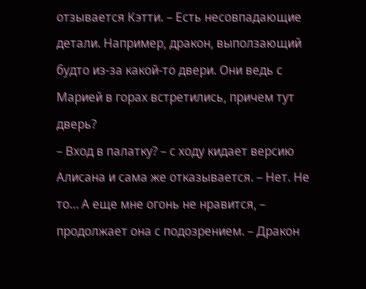отзывается Кэтти. – Есть несовпадающие детали. Например, дракон, выползающий будто из-за какой-то двери. Они ведь с Марией в горах встретились, причем тут дверь?
– Вход в палатку? – с ходу кидает версию Алисана и сама же отказывается. – Нет. Не то… А еще мне огонь не нравится, – продолжает она с подозрением. – Дракон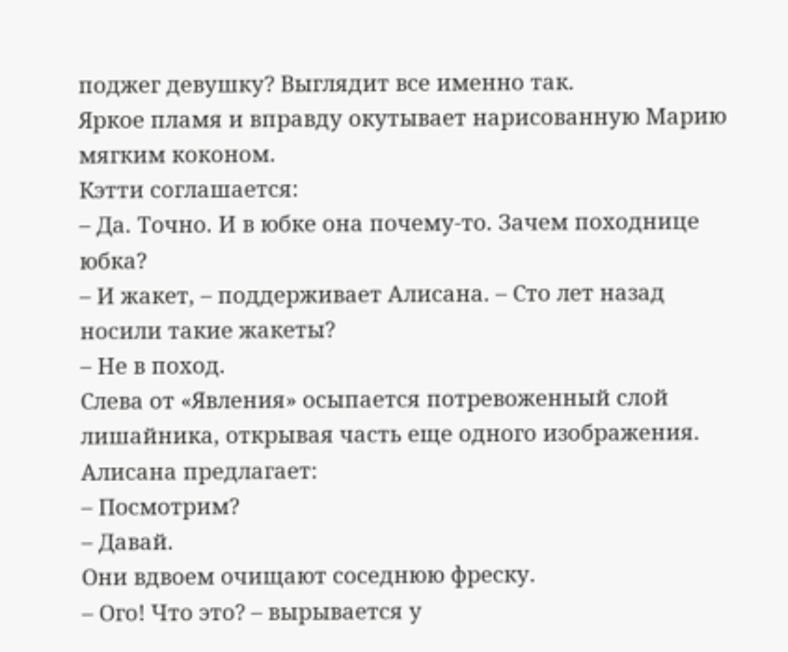поджег девушку? Выглядит все именно так.
Яркое пламя и вправду окутывает нарисованную Марию мягким коконом.
Кэтти соглашается:
– Да. Точно. И в юбке она почему-то. Зачем походнице юбка?
– И жакет, – поддерживает Алисана. – Сто лет назад носили такие жакеты?
– Не в поход.
Слева от «Явления» осыпается потревоженный слой лишайника, открывая часть еще одного изображения.
Алисана предлагает:
– Посмотрим?
– Давай.
Они вдвоем очищают соседнюю фреску.
– Ого! Что это? – вырывается у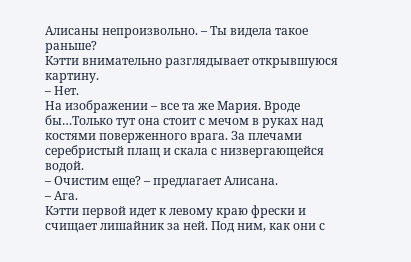Алисаны непроизвольно. – Ты видела такое раньше?
Кэтти внимательно разглядывает открывшуюся картину.
– Нет.
На изображении – все та же Мария. Вроде бы…Только тут она стоит с мечом в руках над костями поверженного врага. За плечами серебристый плащ и скала с низвергающейся водой.
– Очистим еще? – предлагает Алисана.
– Ага.
Кэтти первой идет к левому краю фрески и счищает лишайник за ней. Под ним, как они с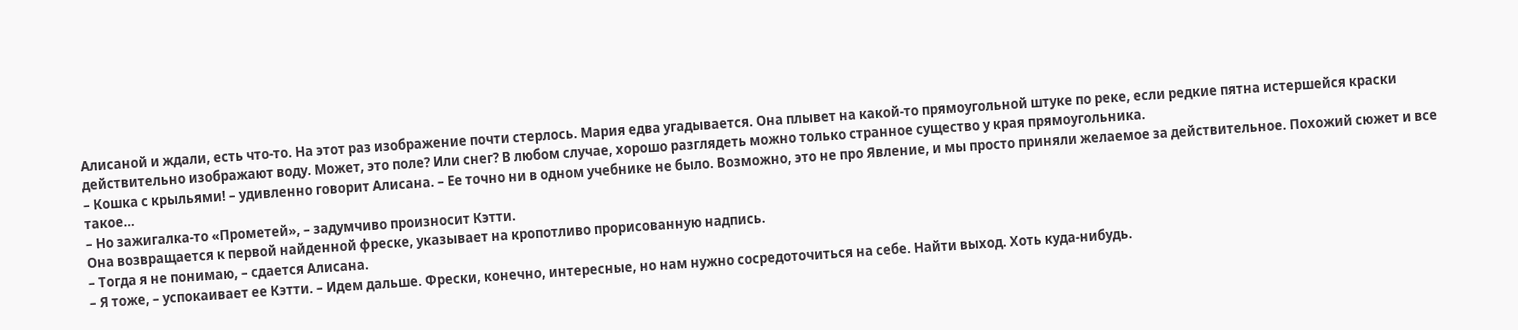Алисаной и ждали, есть что-то. На этот раз изображение почти стерлось. Мария едва угадывается. Она плывет на какой-то прямоугольной штуке по реке, если редкие пятна истершейся краски действительно изображают воду. Может, это поле? Или снег? В любом случае, хорошо разглядеть можно только странное существо у края прямоугольника.
– Кошка с крыльями! – удивленно говорит Алисана. – Ее точно ни в одном учебнике не было. Возможно, это не про Явление, и мы просто приняли желаемое за действительное. Похожий сюжет и все такое…
– Но зажигалка-то «Прометей», – задумчиво произносит Кэтти.
Она возвращается к первой найденной фреске, указывает на кропотливо прорисованную надпись.
– Тогда я не понимаю, – сдается Алисана.
– Я тоже, – успокаивает ее Кэтти. – Идем дальше. Фрески, конечно, интересные, но нам нужно сосредоточиться на себе. Найти выход. Хоть куда-нибудь.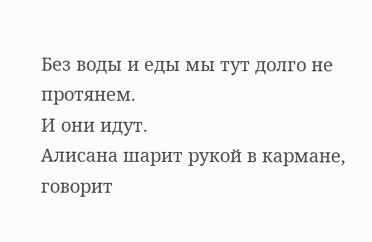Без воды и еды мы тут долго не протянем.
И они идут.
Алисана шарит рукой в кармане, говорит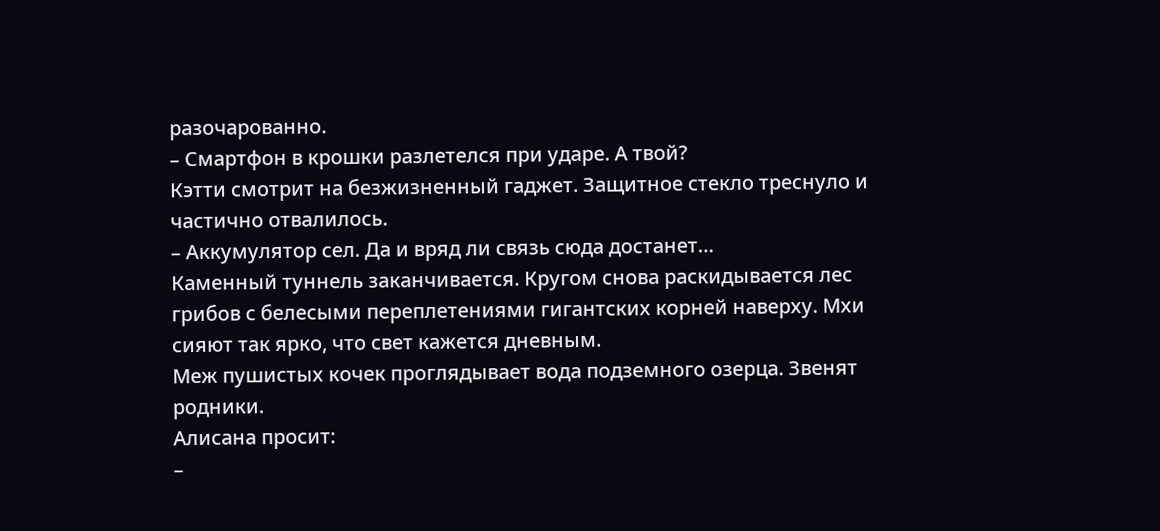разочарованно.
– Смартфон в крошки разлетелся при ударе. А твой?
Кэтти смотрит на безжизненный гаджет. Защитное стекло треснуло и частично отвалилось.
– Аккумулятор сел. Да и вряд ли связь сюда достанет…
Каменный туннель заканчивается. Кругом снова раскидывается лес грибов с белесыми переплетениями гигантских корней наверху. Мхи сияют так ярко, что свет кажется дневным.
Меж пушистых кочек проглядывает вода подземного озерца. Звенят родники.
Алисана просит:
–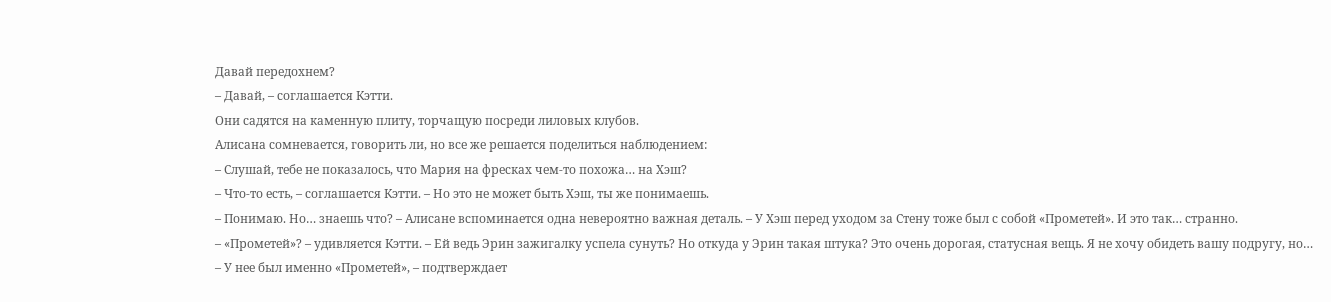Давай передохнем?
– Давай, – соглашается Кэтти.
Они садятся на каменную плиту, торчащую посреди лиловых клубов.
Алисана сомневается, говорить ли, но все же решается поделиться наблюдением:
– Слушай, тебе не показалось, что Мария на фресках чем-то похожа… на Хэш?
– Что-то есть, – соглашается Кэтти. – Но это не может быть Хэш, ты же понимаешь.
– Понимаю. Но… знаешь что? – Алисане вспоминается одна невероятно важная деталь. – У Хэш перед уходом за Стену тоже был с собой «Прометей». И это так… странно.
– «Прометей»? – удивляется Кэтти. – Ей ведь Эрин зажигалку успела сунуть? Но откуда у Эрин такая штука? Это очень дорогая, статусная вещь. Я не хочу обидеть вашу подругу, но…
– У нее был именно «Прометей», – подтверждает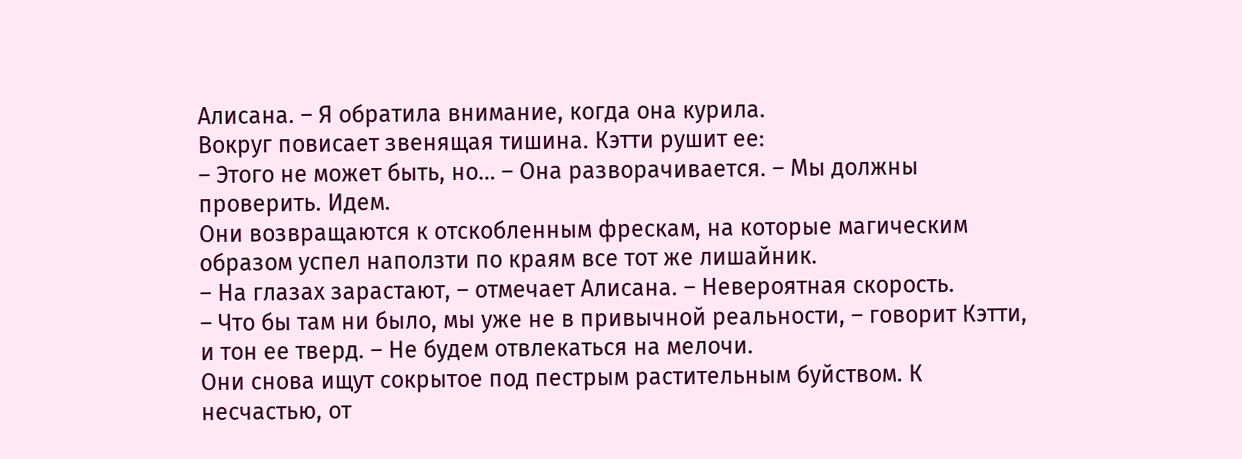Алисана. – Я обратила внимание, когда она курила.
Вокруг повисает звенящая тишина. Кэтти рушит ее:
– Этого не может быть, но… – Она разворачивается. – Мы должны проверить. Идем.
Они возвращаются к отскобленным фрескам, на которые магическим образом успел наползти по краям все тот же лишайник.
– На глазах зарастают, – отмечает Алисана. – Невероятная скорость.
– Что бы там ни было, мы уже не в привычной реальности, – говорит Кэтти, и тон ее тверд. – Не будем отвлекаться на мелочи.
Они снова ищут сокрытое под пестрым растительным буйством. К несчастью, от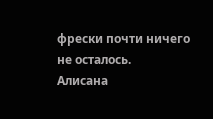фрески почти ничего не осталось.
Алисана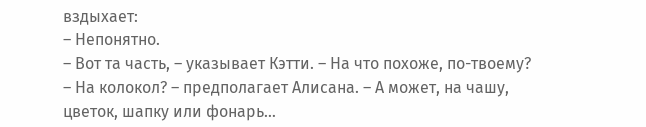вздыхает:
– Непонятно.
– Вот та часть, – указывает Кэтти. – На что похоже, по-твоему?
– На колокол? – предполагает Алисана. – А может, на чашу, цветок, шапку или фонарь…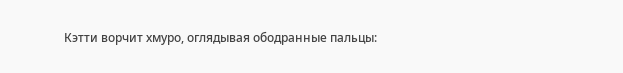Кэтти ворчит хмуро, оглядывая ободранные пальцы: